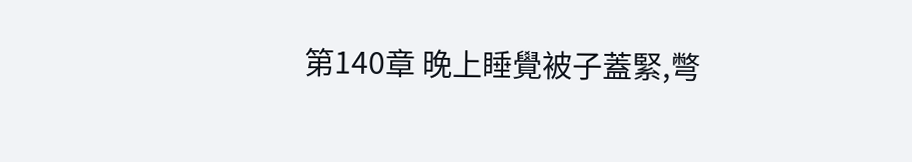第140章 晚上睡覺被子蓋緊,彆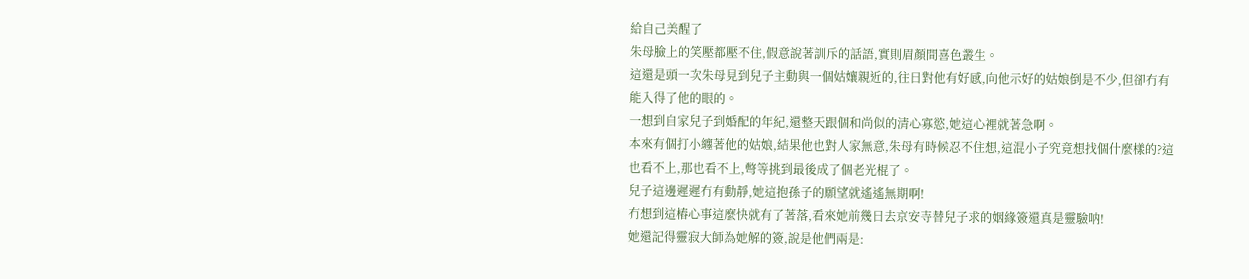給自己美醒了
朱母臉上的笑壓都壓不住,假意說著訓斥的話語,實則眉顏間喜色叢生。
這還是頭一次朱母見到兒子主動與一個姑孃親近的,往日對他有好感,向他示好的姑娘倒是不少,但卻冇有能入得了他的眼的。
一想到自家兒子到婚配的年紀,還整天跟個和尚似的清心寡慾,她這心裡就著急啊。
本來有個打小纏著他的姑娘,結果他也對人家無意,朱母有時候忍不住想,這混小子究竟想找個什麼樣的?這也看不上,那也看不上,彆等挑到最後成了個老光棍了。
兒子這邊遲遲冇有動靜,她這抱孫子的願望就遙遙無期啊!
冇想到這樁心事這麼快就有了著落,看來她前幾日去京安寺替兒子求的姻緣簽還真是靈驗呐!
她還記得靈寂大師為她解的簽,說是他們兩是: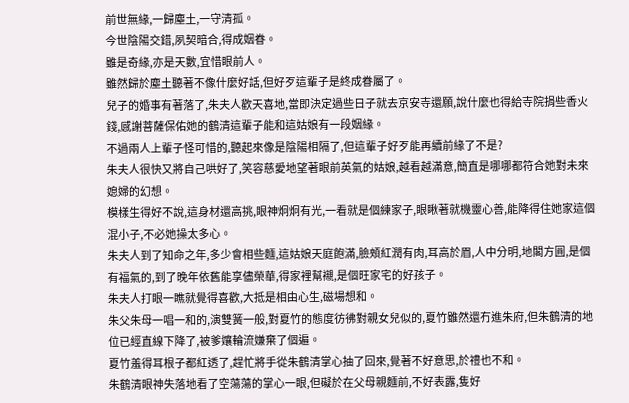前世無緣,一歸塵土,一守清孤。
今世陰陽交錯,夙契暗合,得成姻眷。
雖是奇緣,亦是天數,宜惜眼前人。
雖然歸於塵土聽著不像什麼好話,但好歹這輩子是終成眷屬了。
兒子的婚事有著落了,朱夫人歡天喜地,當即決定過些日子就去京安寺還願,說什麼也得給寺院捐些香火錢,感謝菩薩保佑她的鶴清這輩子能和這姑娘有一段姻緣。
不過兩人上輩子怪可惜的,聽起來像是陰陽相隔了,但這輩子好歹能再續前緣了不是?
朱夫人很快又將自己哄好了,笑容慈愛地望著眼前英氣的姑娘,越看越滿意,簡直是哪哪都符合她對未來媳婦的幻想。
模樣生得好不說,這身材還高挑,眼神炯炯有光,一看就是個練家子,眼瞅著就機靈心善,能降得住她家這個混小子,不必她操太多心。
朱夫人到了知命之年,多少會相些麵,這姑娘天庭飽滿,臉頰紅潤有肉,耳高於眉,人中分明,地閣方圓,是個有福氣的,到了晚年依舊能享儘榮華,得家裡幫襯,是個旺家宅的好孩子。
朱夫人打眼一瞧就覺得喜歡,大抵是相由心生,磁場想和。
朱父朱母一唱一和的,演雙簧一般,對夏竹的態度彷彿對親女兒似的,夏竹雖然還冇進朱府,但朱鶴清的地位已經直線下降了,被爹孃輪流嫌棄了個遍。
夏竹羞得耳根子都紅透了,趕忙將手從朱鶴清掌心抽了回來,覺著不好意思,於禮也不和。
朱鶴清眼神失落地看了空蕩蕩的掌心一眼,但礙於在父母親麵前,不好表露,隻好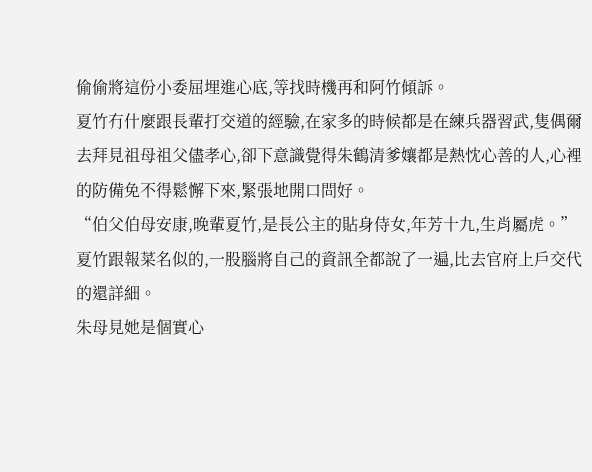偷偷將這份小委屈埋進心底,等找時機再和阿竹傾訴。
夏竹冇什麼跟長輩打交道的經驗,在家多的時候都是在練兵器習武,隻偶爾去拜見祖母祖父儘孝心,卻下意識覺得朱鶴清爹孃都是熱忱心善的人,心裡的防備免不得鬆懈下來,緊張地開口問好。
“伯父伯母安康,晚輩夏竹,是長公主的貼身侍女,年芳十九,生肖屬虎。”
夏竹跟報菜名似的,一股腦將自己的資訊全都說了一遍,比去官府上戶交代的還詳細。
朱母見她是個實心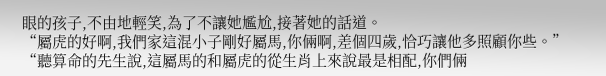眼的孩子,不由地輕笑,為了不讓她尷尬,接著她的話道。
“屬虎的好啊,我們家這混小子剛好屬馬,你倆啊,差個四歲,恰巧讓他多照顧你些。”
“聽算命的先生說,這屬馬的和屬虎的從生肖上來說最是相配,你們倆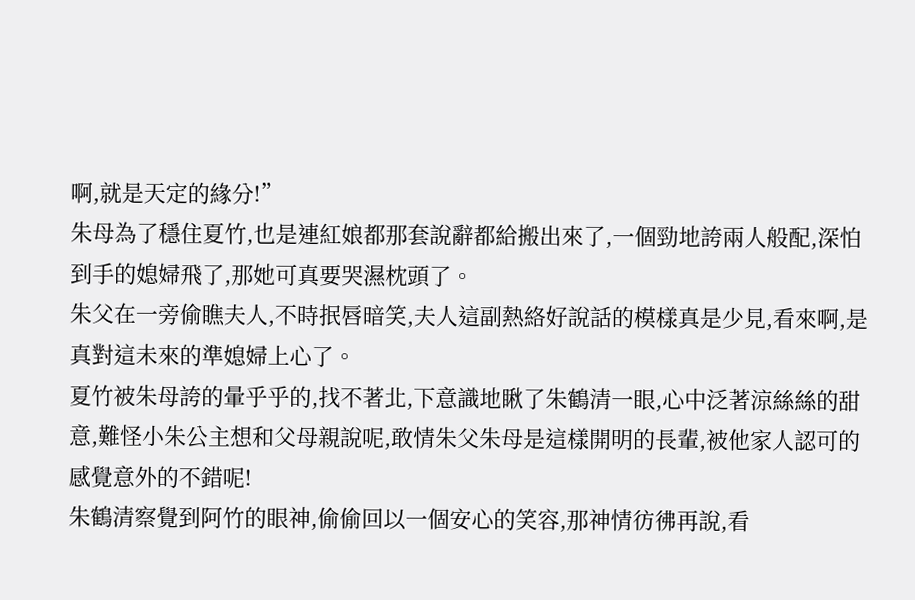啊,就是天定的緣分!”
朱母為了穩住夏竹,也是連紅娘都那套說辭都給搬出來了,一個勁地誇兩人般配,深怕到手的媳婦飛了,那她可真要哭濕枕頭了。
朱父在一旁偷瞧夫人,不時抿唇暗笑,夫人這副熱絡好說話的模樣真是少見,看來啊,是真對這未來的準媳婦上心了。
夏竹被朱母誇的暈乎乎的,找不著北,下意識地瞅了朱鶴清一眼,心中泛著涼絲絲的甜意,難怪小朱公主想和父母親說呢,敢情朱父朱母是這樣開明的長輩,被他家人認可的感覺意外的不錯呢!
朱鶴清察覺到阿竹的眼神,偷偷回以一個安心的笑容,那神情彷彿再說,看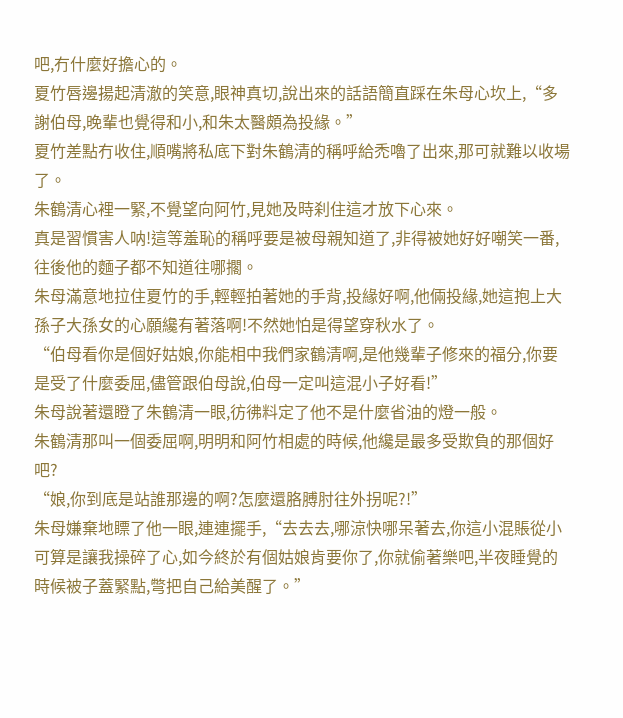吧,冇什麼好擔心的。
夏竹唇邊揚起清澈的笑意,眼神真切,說出來的話語簡直踩在朱母心坎上,“多謝伯母,晚輩也覺得和小,和朱太醫頗為投緣。”
夏竹差點冇收住,順嘴將私底下對朱鶴清的稱呼給禿嚕了出來,那可就難以收場了。
朱鶴清心裡一緊,不覺望向阿竹,見她及時刹住這才放下心來。
真是習慣害人呐!這等羞恥的稱呼要是被母親知道了,非得被她好好嘲笑一番,往後他的麵子都不知道往哪擱。
朱母滿意地拉住夏竹的手,輕輕拍著她的手背,投緣好啊,他倆投緣,她這抱上大孫子大孫女的心願纔有著落啊!不然她怕是得望穿秋水了。
“伯母看你是個好姑娘,你能相中我們家鶴清啊,是他幾輩子修來的福分,你要是受了什麼委屈,儘管跟伯母說,伯母一定叫這混小子好看!”
朱母說著還瞪了朱鶴清一眼,彷彿料定了他不是什麼省油的燈一般。
朱鶴清那叫一個委屈啊,明明和阿竹相處的時候,他纔是最多受欺負的那個好吧?
“娘,你到底是站誰那邊的啊?怎麼還胳膊肘往外拐呢?!”
朱母嫌棄地瞟了他一眼,連連擺手,“去去去,哪涼快哪呆著去,你這小混賬從小可算是讓我操碎了心,如今終於有個姑娘肯要你了,你就偷著樂吧,半夜睡覺的時候被子蓋緊點,彆把自己給美醒了。”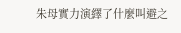朱母實力演繹了什麼叫避之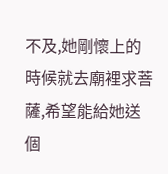不及,她剛懷上的時候就去廟裡求菩薩,希望能給她送個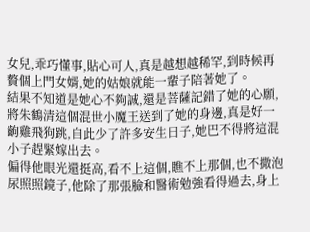女兒,乖巧懂事,貼心可人,真是越想越稀罕,到時候再贅個上門女婿,她的姑娘就能一輩子陪著她了。
結果不知道是她心不夠誠,還是菩薩記錯了她的心願,將朱鶴清這個混世小魔王送到了她的身邊,真是好一齣雞飛狗跳,自此少了許多安生日子,她巴不得將這混小子趕緊嫁出去。
偏得他眼光還挺高,看不上這個,瞧不上那個,也不撒泡尿照照鏡子,他除了那張臉和醫術勉強看得過去,身上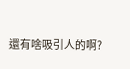還有啥吸引人的啊?